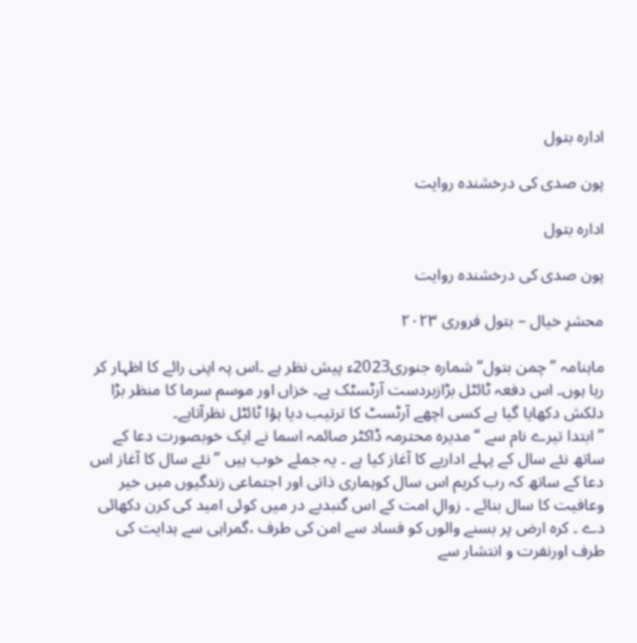ادارہ بتول

پون صدی کی درخشندہ روایت

ادارہ بتول

پون صدی کی درخشندہ روایت

محشرِ خیال – بتول فروری ۲۰۲۳

ماہنامہ ’’ چمن بتول‘‘ شمارہ جنوری2023ء پیش نظر ہے ۔اس پہ اپنی رائے کا اظہار کر رہا ہوں۔ اس دفعہ ٹائٹل بڑازبردست آرٹسٹک ہے۔ خزاں اور موسم سرما کا منظر بڑا دلکش دکھایا گیا ہے کسی اچھے آرٹسٹ کا ترتیب دیا ہؤا ٹائٹل نظرآتاہے۔
’’ابتدا تیرے نام سے ‘‘ مدیرہ محترمہ ڈاکٹر صائمہ اسما نے ایک خوبصورت دعا کے ساتھ نئے سال کے پہلے اداریے کا آغاز کیا ہے ۔ یہ جملے خوب ہیں ’’ نئے سال کا آغاز اس دعا کے ساتھ کہ رب کریم اس سال کوہماری ذاتی اور اجتماعی زندگیوں میں خیر وعافیت کا سال بنائے ۔ زوالِ امت کے اس گنبدبے در میں کوئی امید کی کرن دکھائی دے ۔ کرہ ارض پر بسنے والوں کو فساد سے امن کی طرف ،گمراہی سے ہدایت کی طرف اورنفرت و انتشار سے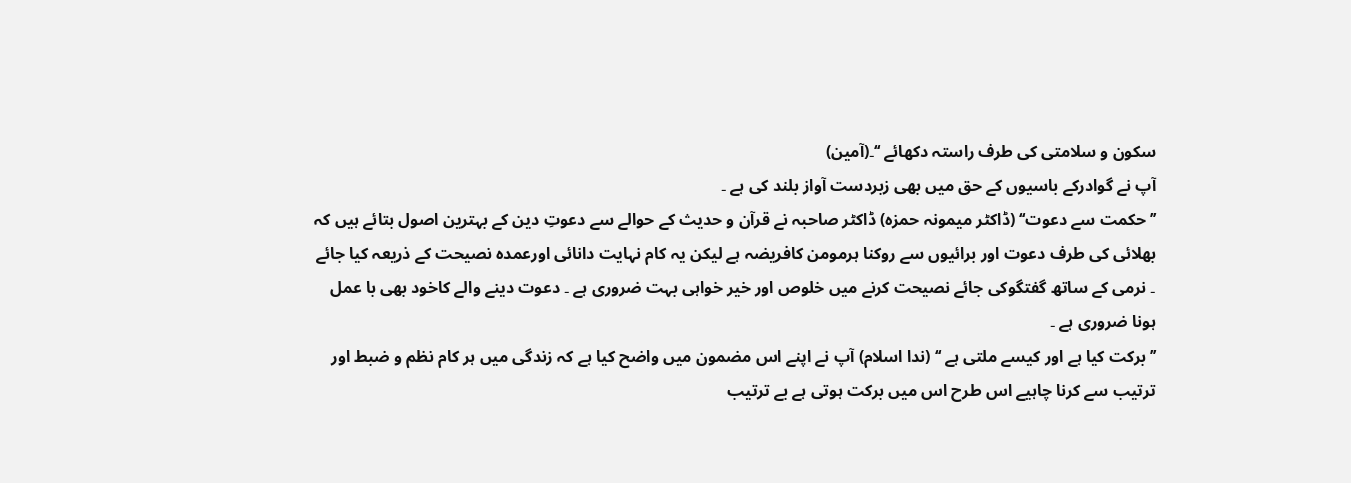سکون و سلامتی کی طرف راستہ دکھائے ‘‘۔(آمین)
آپ نے گوادرکے باسیوں کے حق میں بھی زبردست آواز بلند کی ہے ۔
’’ حکمت سے دعوت‘‘ (ڈاکٹر میمونہ حمزہ) ڈاکٹر صاحبہ نے قرآن و حدیث کے حوالے سے دعوتِ دین کے بہترین اصول بتائے ہیں کہ بھلائی کی طرف دعوت اور برائیوں سے روکنا ہرمومن کافریضہ ہے لیکن یہ کام نہایت دانائی اورعمدہ نصیحت کے ذریعہ کیا جائے ۔ نرمی کے ساتھ گفتگوکی جائے نصیحت کرنے میں خلوص اور خیر خواہی بہت ضروری ہے ۔ دعوت دینے والے کاخود بھی با عمل ہونا ضروری ہے ۔
’’ برکت کیا ہے اور کیسے ملتی ہے ‘‘ (ندا اسلام) آپ نے اپنے اس مضمون میں واضح کیا ہے کہ زندگی میں ہر کام نظم و ضبط اور ترتیب سے کرنا چاہیے اس طرح اس میں برکت ہوتی ہے بے ترتیب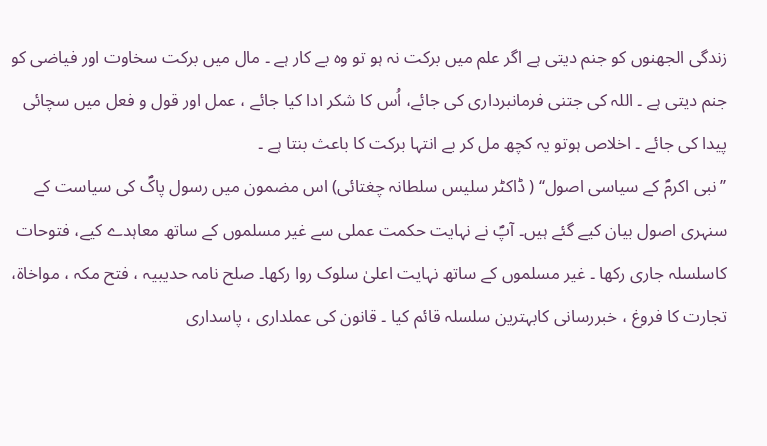زندگی الجھنوں کو جنم دیتی ہے اگر علم میں برکت نہ ہو تو وہ بے کار ہے ۔ مال میں برکت سخاوت اور فیاضی کو جنم دیتی ہے ۔ اللہ کی جتنی فرمانبرداری کی جائے، اُس کا شکر ادا کیا جائے ، عمل اور قول و فعل میں سچائی پیدا کی جائے ۔ اخلاص ہوتو یہ کچھ مل کر بے انتہا برکت کا باعث بنتا ہے ۔
’’نبی اکرمؐ کے سیاسی اصول‘‘ ( ڈاکٹر سلیس سلطانہ چغتائی) اس مضمون میں رسول پاکؐ کی سیاست کے سنہری اصول بیان کیے گئے ہیں۔ آپؐ نے نہایت حکمت عملی سے غیر مسلموں کے ساتھ معاہدے کیے، فتوحات کاسلسلہ جاری رکھا ۔ غیر مسلموں کے ساتھ نہایت اعلیٰ سلوک روا رکھا۔ صلح نامہ حدیبیہ ، فتح مکہ ، مواخاۃ، تجارت کا فروغ ، خبررسانی کابہترین سلسلہ قائم کیا ۔ قانون کی عملداری ، پاسداری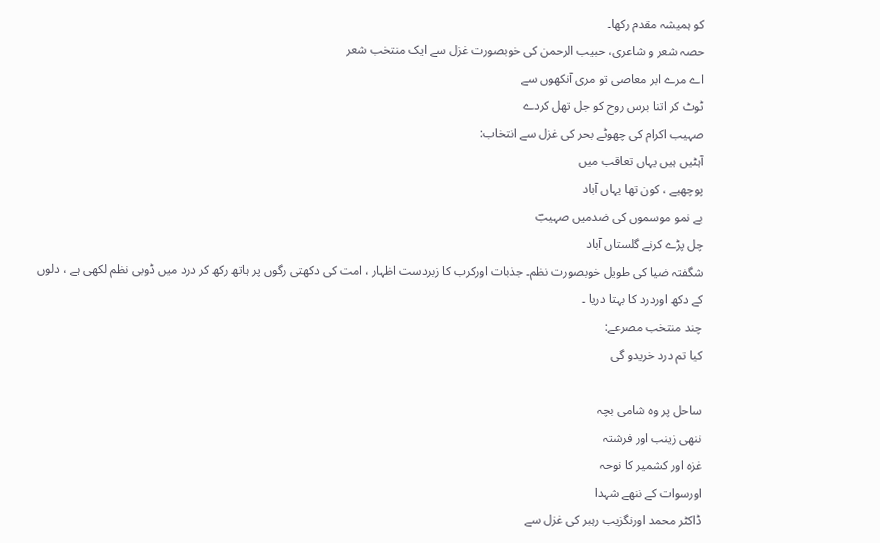کو ہمیشہ مقدم رکھا۔
حصہ شعر و شاعری، حبیب الرحمن کی خوبصورت غزل سے ایک منتخب شعر
اے مرے ابر معاصی تو مری آنکھوں سے
ٹوٹ کر اتنا برس روح کو جل تھل کردے
صہیب اکرام کی چھوٹے بحر کی غزل سے انتخاب:
آہٹیں ہیں یہاں تعاقب میں
پوچھیے ، کون تھا یہاں آباد
بے نمو موسموں کی ضدمیں صہیبؔ
چل پڑے کرنے گلستاں آباد
شگفتہ ضیا کی طویل خوبصورت نظم۔ جذبات اورکرب کا زبردست اظہار ، امت کی دکھتی رگوں پر ہاتھ رکھ کر درد میں ڈوبی نظم لکھی ہے ، دلوں کے دکھ اوردرد کا بہتا دریا ۔
چند منتخب مصرعے:
کیا تم درد خریدو گی

ساحل پر وہ شامی بچہ
ننھی زینب اور فرشتہ
غزہ اور کشمیر کا نوحہ
اورسوات کے ننھے شہدا
ڈاکٹر محمد اورنگزیب رہبر کی غزل سے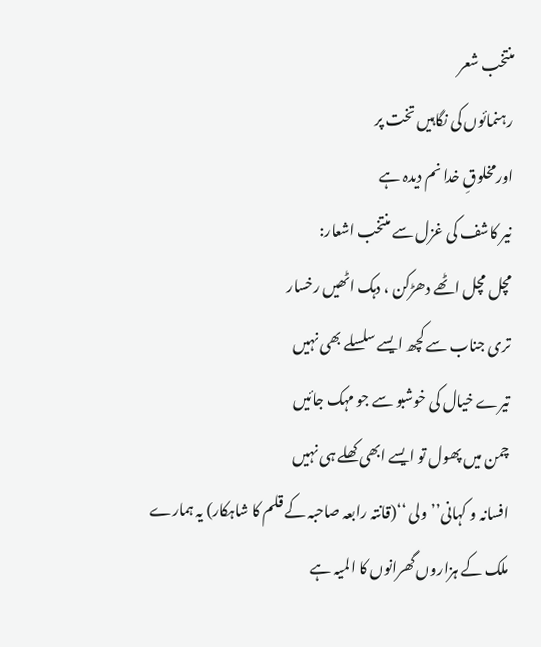منتخب شعر
رہنمائوں کی نگاہیں تخت پر
اورمخلوقِ خدا نم دیدہ ہے
نیر کاشف کی غزل سے منتخب اشعار:
مچل مچل اٹھے دھڑکن ، دہک اٹھیں رخسار
تری جناب سے کچھ ایسے سلسلے بھی نہیں
تیرے خیال کی خوشبو سے جو مہک جائیں
چمن میں پھول تو ایسے ابھی کھلے ہی نہیں
افسانہ و کہانی’’ ولی ‘‘(قانتہ رابعہ صاحبہ کے قلم کا شاہکار) یہ ہمارے ملک کے ہزاروں گھرانوں کا المیہ ہے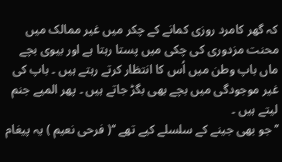کہ گھر کامرد روزی کمانے کے چکر میں غیر ممالک میں محنت مزدوری کی چکی میں پستا رہتا ہے اور بیوی بچے ماں باپ وطن میں اُس کا انتظار کرتے رہتے ہیں ۔ باپ کی غیر موجودگی میں بچے بھی بگڑ جاتے ہیں ۔ پھر المیے جنم لیتے ہیں ۔
’’ جو بھی جینے کے سلسلے کیے تھے ‘‘( فرحی نعیم ) یہ پیغام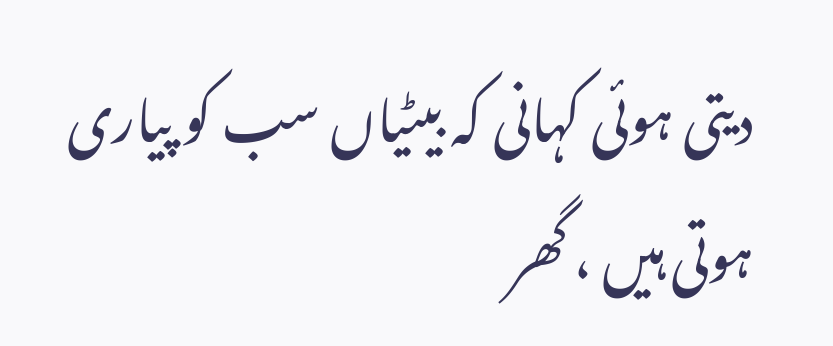دیتی ہوئی کہانی کہ بیٹیاں سب کو پیاری ہوتی ہیں ، گھر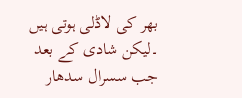بھر کی لاڈلی ہوتی ہیں ۔لیکن شادی کے بعد جب سسرال سدھار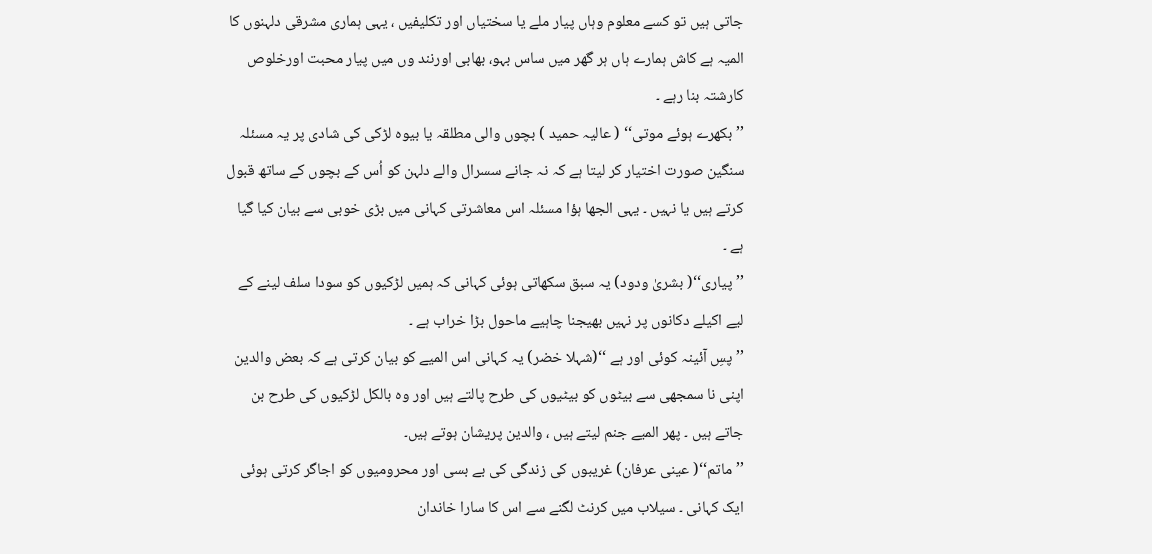جاتی ہیں تو کسے معلوم وہاں پیار ملے یا سختیاں اور تکلیفیں ، یہی ہماری مشرقی دلہنوں کا المیہ ہے کاش ہمارے ہاں ہر گھر میں ساس بہو، بھابی اورنند وں میں پیار محبت اورخلوص کارشتہ بنا رہے ۔
’’بکھرے ہوئے موتی‘‘ ( عالیہ حمید ) بچوں والی مطلقہ یا بیوہ لڑکی کی شادی پر یہ مسئلہ سنگین صورت اختیار کر لیتا ہے کہ نہ جانے سسرال والے دلہن کو اُس کے بچوں کے ساتھ قبول کرتے ہیں یا نہیں ۔ یہی الجھا ہؤا مسئلہ اس معاشرتی کہانی میں بڑی خوبی سے بیان کیا گیا ہے ۔
’’ پیاری‘‘( بشریٰ ودود) یہ سبق سکھاتی ہوئی کہانی کہ ہمیں لڑکیوں کو سودا سلف لینے کے لیے اکیلے دکانوں پر نہیں بھیجنا چاہیے ماحول بڑا خراب ہے ۔
’’ پسِ آئینہ کوئی اور ہے ‘‘(شہلا خضر) یہ کہانی اس المیے کو بیان کرتی ہے کہ بعض والدین اپنی نا سمجھی سے بیٹوں کو بیٹیوں کی طرح پالتے ہیں اور وہ بالکل لڑکیوں کی طرح بن جاتے ہیں ۔ پھر المیے جنم لیتے ہیں ، والدین پریشان ہوتے ہیں۔
’’ماتم‘‘( عینی عرفان) غریبوں کی زندگی کی بے بسی اور محرومیوں کو اجاگر کرتی ہوئی ایک کہانی ۔ سیلاب میں کرنٹ لگنے سے اس کا سارا خاندان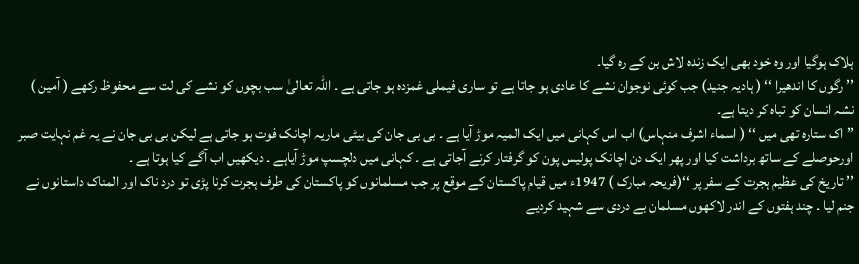ہلاک ہوگیا اور وہ خود بھی ایک زندہ لاش بن کے رہ گیا۔
’’ رگوں کا اندھیرا ‘‘ ( ہادیہ جنید) جب کوئی نوجوان نشے کا عادی ہو جاتا ہے تو ساری فیملی غمزدہ ہو جاتی ہے ۔ اللہ تعالیٰ سب بچوں کو نشے کی لت سے محفوظ رکھے ( آمین ) نشہ انسان کو تباہ کر دیتا ہے۔
’’ اک ستارہ تھی میں ‘‘ ( اسماء اشرف منہاس) اب اس کہانی میں ایک المیہ موڑ آیا ہے ۔ بی بی جان کی بیٹی ماریہ اچانک فوت ہو جاتی ہے لیکن بی بی جان نے یہ غم نہایت صبر اورحوصلے کے ساتھ برداشت کیا اور پھر ایک دن اچانک پولیس پون کو گرفتار کرنے آجاتی ہے ۔ کہانی میں دلچسپ موڑ آیاہے ۔ دیکھیں اب آگے کیا ہوتا ہے ۔
’’ تاریخ کی عظیم ہجرت کے سفر پر ‘‘(فریحہ مبارک ) 1947ء میں قیام پاکستان کے موقع پر جب مسلمانوں کو پاکستان کی طرف ہجرت کرنا پڑی تو درد ناک اور المناک داستانوں نے جنم لیا ۔ چند ہفتوں کے اندر لاکھوں مسلمان بے دردی سے شہید کردیے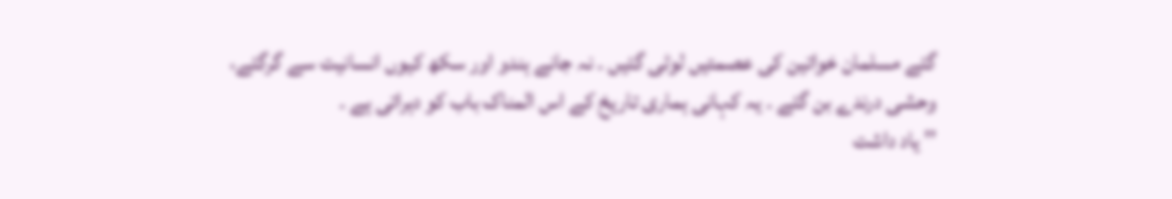گئے مسلمان خواتین کی عصمتیں لوٹی گئیں ۔ نہ جانے ہندو اور سکھ کیوں انسانیت سے گرگئے، وحشی درندے بن گئے ۔ یہ کہانی ہماری تاریخ کے اس المناک باب کو دہراتی ہے ۔
’’ یاد داشت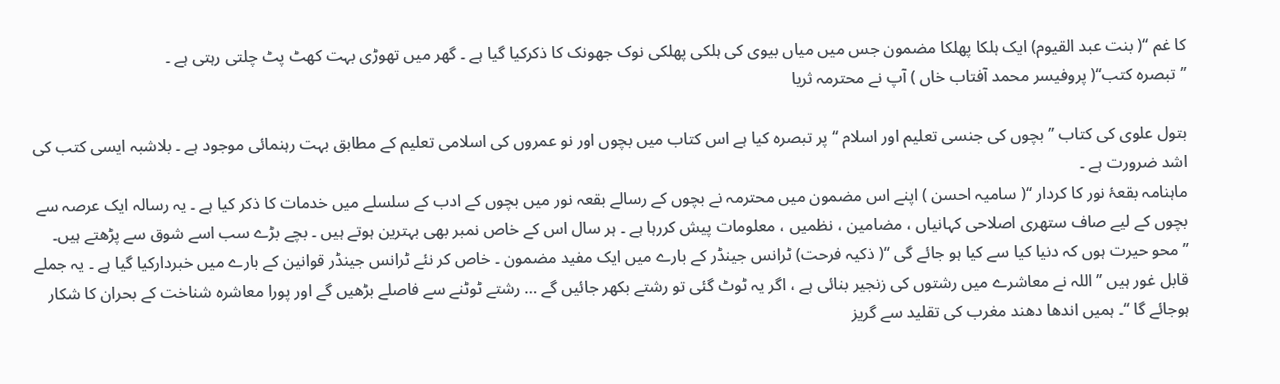کا غم ‘‘( بنت عبد القیوم) ایک ہلکا پھلکا مضمون جس میں میاں بیوی کی ہلکی پھلکی نوک جھونک کا ذکرکیا گیا ہے ۔ گھر میں تھوڑی بہت کھٹ پٹ چلتی رہتی ہے ۔
’’تبصرہ کتب‘‘( پروفیسر محمد آفتاب خاں ) آپ نے محترمہ ثریا

بتول علوی کی کتاب ’’بچوں کی جنسی تعلیم اور اسلام ‘‘ پر تبصرہ کیا ہے اس کتاب میں بچوں اور نو عمروں کی اسلامی تعلیم کے مطابق بہت رہنمائی موجود ہے ۔ بلاشبہ ایسی کتب کی اشد ضرورت ہے ۔
ماہنامہ بقعۂ نور کا کردار ‘‘( سامیہ احسن ) اپنے اس مضمون میں محترمہ نے بچوں کے رسالے بقعہ نور میں بچوں کے ادب کے سلسلے میں خدمات کا ذکر کیا ہے ۔ یہ رسالہ ایک عرصہ سے بچوں کے لیے صاف ستھری اصلاحی کہانیاں ، مضامین ، نظمیں ، معلومات پیش کررہا ہے ۔ ہر سال اس کے خاص نمبر بھی بہترین ہوتے ہیں ۔ بچے بڑے سب اسے شوق سے پڑھتے ہیں۔
’’ محو حیرت ہوں کہ دنیا کیا سے کیا ہو جائے گی ‘‘( ذکیہ فرحت) ٹرانس جینڈر کے بارے میں ایک مفید مضمون ۔ خاص کر نئے ٹرانس جینڈر قوانین کے بارے میں خبردارکیا گیا ہے ۔ یہ جملے قابل غور ہیں ’’ اللہ نے معاشرے میں رشتوں کی زنجیر بنائی ہے ، اگر یہ ٹوٹ گئی تو رشتے بکھر جائیں گے … رشتے ٹوٹنے سے فاصلے بڑھیں گے اور پورا معاشرہ شناخت کے بحران کا شکار ہوجائے گا ‘‘۔ ہمیں اندھا دھند مغرب کی تقلید سے گریز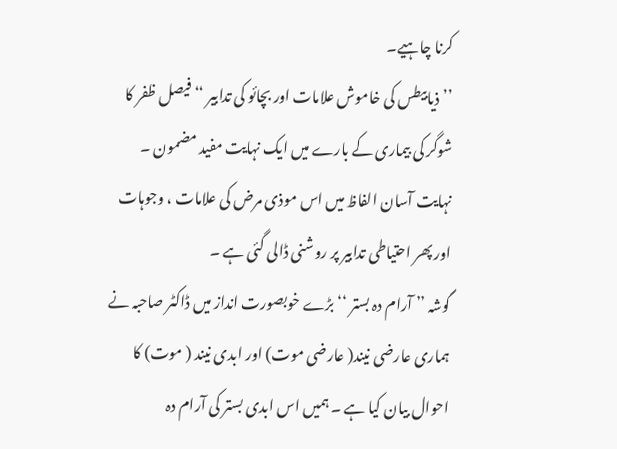کرنا چاہیے۔
’’ذیابیطس کی خاموش علامات اور بچائو کی تدابیر ‘‘فیصل ظفر کا شوگر کی بیماری کے بارے میں ایک نہایت مفید مضمون ۔ نہایت آسان الفاظ میں اس موذی مرض کی علامات ، وجوہات اور پھر احتیاطی تدابیر پر روشنی ڈالی گئی ہے ۔
گوشہ ’’ آرام دہ بستر ‘‘بڑے خوبصورت انداز میں ڈاکٹر صاحبہ نے ہماری عارضی نیند( عارضی موت) اور ابدی نیند ( موت) کا احوال بیان کیا ہے ۔ ہمیں اس ابدی بستر کی آرام دہ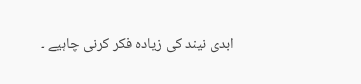ابدی نیند کی زیادہ فکر کرنی چاہیے ۔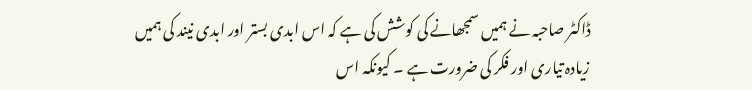ڈاکٹر صاحبہ نے ہمیں سمجھانے کی کوشش کی ہے کہ اس ابدی بستر اور ابدی نیند کی ہمیں زیادہ تیاری اور فکر کی ضرورت ہے ۔ کیونکہ اس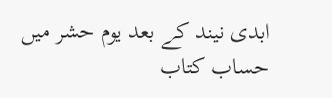ابدی نیند کے بعد یوم حشر میں حساب کتاب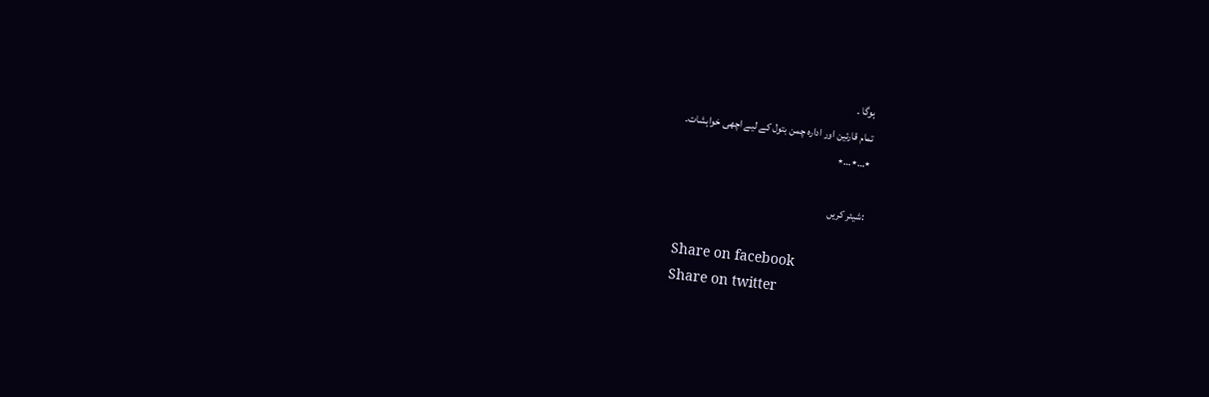ہوگا ۔
تمام قارئین اور ادارہ چمن بتول کے لیے اچھی خواہشات۔
٭…٭…٭

:شیئر کریں

Share on facebook
Share on twitter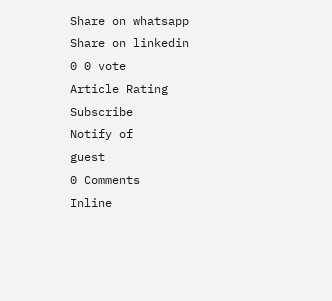Share on whatsapp
Share on linkedin
0 0 vote
Article Rating
Subscribe
Notify of
guest
0 Comments
Inline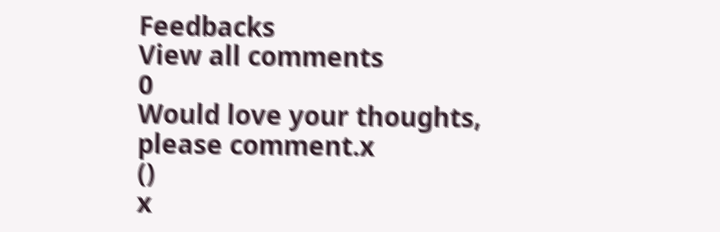Feedbacks
View all comments
0
Would love your thoughts, please comment.x
()
x